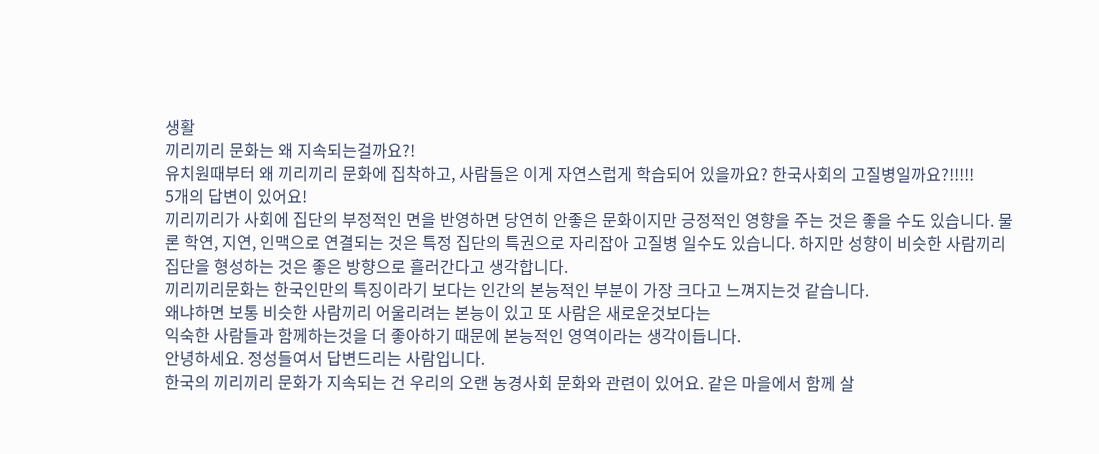생활
끼리끼리 문화는 왜 지속되는걸까요?!
유치원때부터 왜 끼리끼리 문화에 집착하고, 사람들은 이게 자연스럽게 학습되어 있을까요? 한국사회의 고질병일까요?!!!!!
5개의 답변이 있어요!
끼리끼리가 사회에 집단의 부정적인 면을 반영하면 당연히 안좋은 문화이지만 긍정적인 영향을 주는 것은 좋을 수도 있습니다. 물론 학연, 지연, 인맥으로 연결되는 것은 특정 집단의 특권으로 자리잡아 고질병 일수도 있습니다. 하지만 성향이 비슷한 사람끼리 집단을 형성하는 것은 좋은 방향으로 흘러간다고 생각합니다.
끼리끼리문화는 한국인만의 특징이라기 보다는 인간의 본능적인 부분이 가장 크다고 느껴지는것 같습니다.
왜냐하면 보통 비슷한 사람끼리 어울리려는 본능이 있고 또 사람은 새로운것보다는
익숙한 사람들과 함께하는것을 더 좋아하기 때문에 본능적인 영역이라는 생각이듭니다.
안녕하세요. 정성들여서 답변드리는 사람입니다.
한국의 끼리끼리 문화가 지속되는 건 우리의 오랜 농경사회 문화와 관련이 있어요. 같은 마을에서 함께 살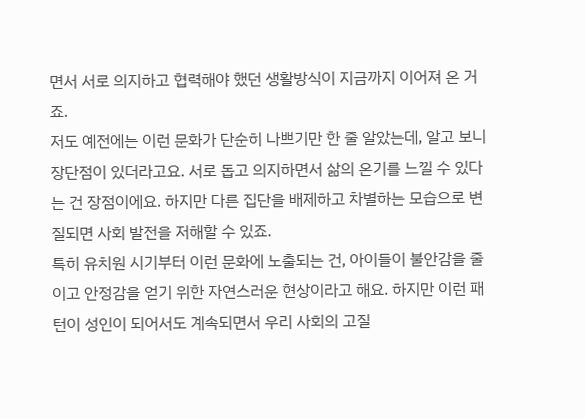면서 서로 의지하고 협력해야 했던 생활방식이 지금까지 이어져 온 거죠.
저도 예전에는 이런 문화가 단순히 나쁘기만 한 줄 알았는데, 알고 보니 장단점이 있더라고요. 서로 돕고 의지하면서 삶의 온기를 느낄 수 있다는 건 장점이에요. 하지만 다른 집단을 배제하고 차별하는 모습으로 변질되면 사회 발전을 저해할 수 있죠.
특히 유치원 시기부터 이런 문화에 노출되는 건, 아이들이 불안감을 줄이고 안정감을 얻기 위한 자연스러운 현상이라고 해요. 하지만 이런 패턴이 성인이 되어서도 계속되면서 우리 사회의 고질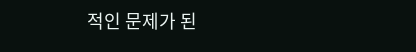적인 문제가 된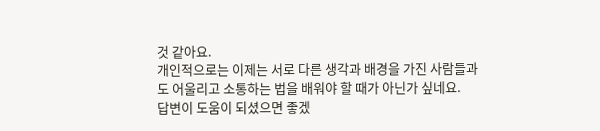것 같아요.
개인적으로는 이제는 서로 다른 생각과 배경을 가진 사람들과도 어울리고 소통하는 법을 배워야 할 때가 아닌가 싶네요.
답변이 도움이 되셨으면 좋겠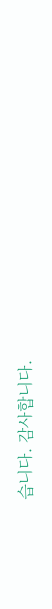습니다. 감사합니다.